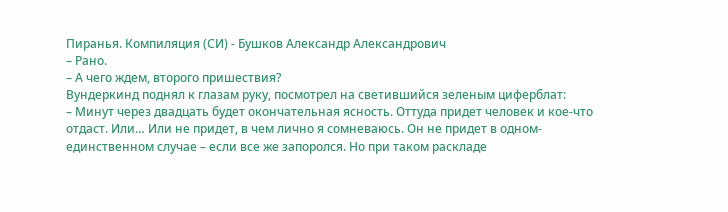Пиранья. Компиляция (СИ) - Бушков Александр Александрович
– Рано.
– А чего ждем, второго пришествия?
Вундеркинд поднял к глазам руку, посмотрел на светившийся зеленым циферблат:
– Минут через двадцать будет окончательная ясность. Оттуда придет человек и кое-что отдаст. Или… Или не придет, в чем лично я сомневаюсь. Он не придет в одном-единственном случае – если все же запоролся. Но при таком раскладе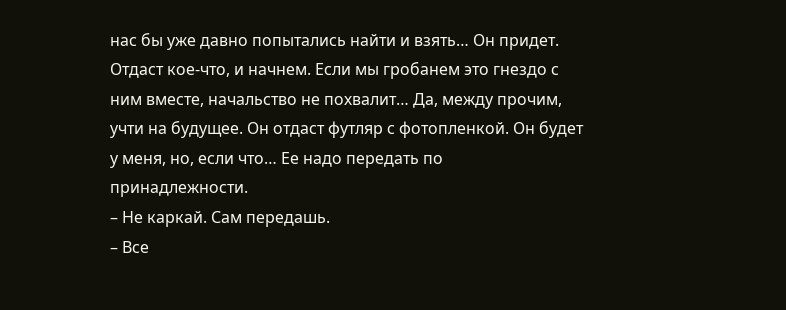нас бы уже давно попытались найти и взять… Он придет. Отдаст кое-что, и начнем. Если мы гробанем это гнездо с ним вместе, начальство не похвалит… Да, между прочим, учти на будущее. Он отдаст футляр с фотопленкой. Он будет у меня, но, если что… Ее надо передать по принадлежности.
– Не каркай. Сам передашь.
– Все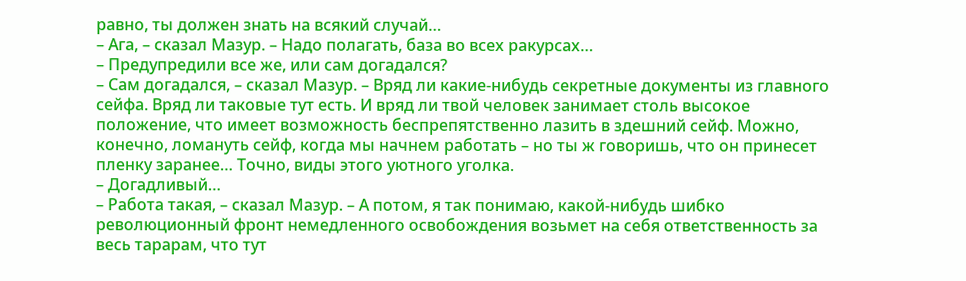равно, ты должен знать на всякий случай…
– Ага, – сказал Мазур. – Надо полагать, база во всех ракурсах…
– Предупредили все же, или сам догадался?
– Сам догадался, – сказал Мазур. – Вряд ли какие-нибудь секретные документы из главного сейфа. Вряд ли таковые тут есть. И вряд ли твой человек занимает столь высокое положение, что имеет возможность беспрепятственно лазить в здешний сейф. Можно, конечно, ломануть сейф, когда мы начнем работать – но ты ж говоришь, что он принесет пленку заранее… Точно, виды этого уютного уголка.
– Догадливый…
– Работа такая, – сказал Мазур. – А потом, я так понимаю, какой-нибудь шибко революционный фронт немедленного освобождения возьмет на себя ответственность за весь тарарам, что тут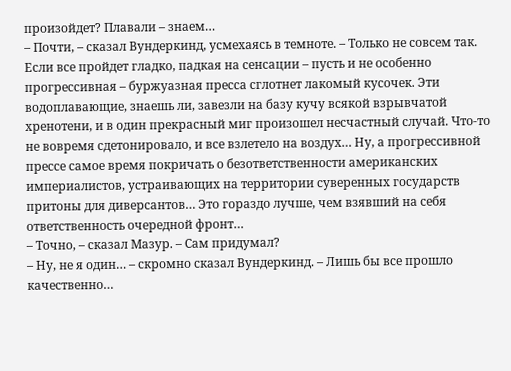произойдет? Плавали – знаем…
– Почти, – сказал Вундеркинд, усмехаясь в темноте. – Только не совсем так. Если все пройдет гладко, падкая на сенсации – пусть и не особенно прогрессивная – буржуазная пресса сглотнет лакомый кусочек. Эти водоплавающие, знаешь ли, завезли на базу кучу всякой взрывчатой хренотени, и в один прекрасный миг произошел несчастный случай. Что-то не вовремя сдетонировало, и все взлетело на воздух… Ну, а прогрессивной прессе самое время покричать о безответственности американских империалистов, устраивающих на территории суверенных государств притоны для диверсантов… Это гораздо лучше, чем взявший на себя ответственность очередной фронт…
– Точно, – сказал Мазур. – Сам придумал?
– Ну, не я один… – скромно сказал Вундеркинд. – Лишь бы все прошло качественно…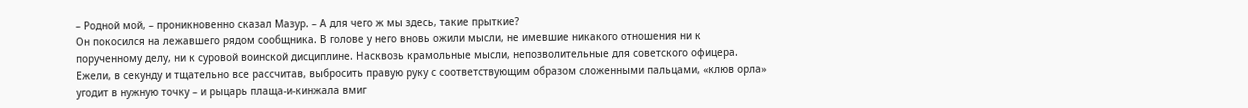– Родной мой, – проникновенно сказал Мазур. – А для чего ж мы здесь, такие прыткие?
Он покосился на лежавшего рядом сообщника. В голове у него вновь ожили мысли, не имевшие никакого отношения ни к порученному делу, ни к суровой воинской дисциплине. Насквозь крамольные мысли, непозволительные для советского офицера. Ежели, в секунду и тщательно все рассчитав, выбросить правую руку с соответствующим образом сложенными пальцами, «клюв орла» угодит в нужную точку – и рыцарь плаща-и-кинжала вмиг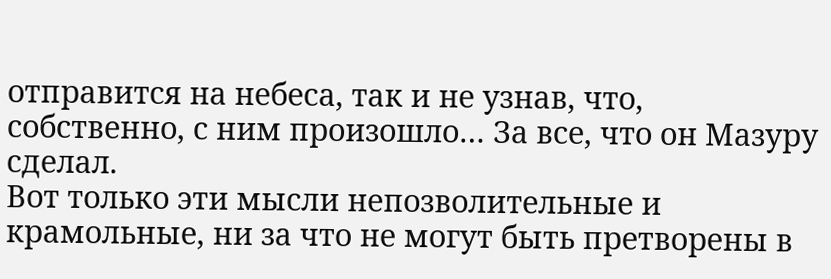отправится на небеса, так и не узнав, что, собственно, с ним произошло… За все, что он Мазуру сделал.
Вот только эти мысли непозволительные и крамольные, ни за что не могут быть претворены в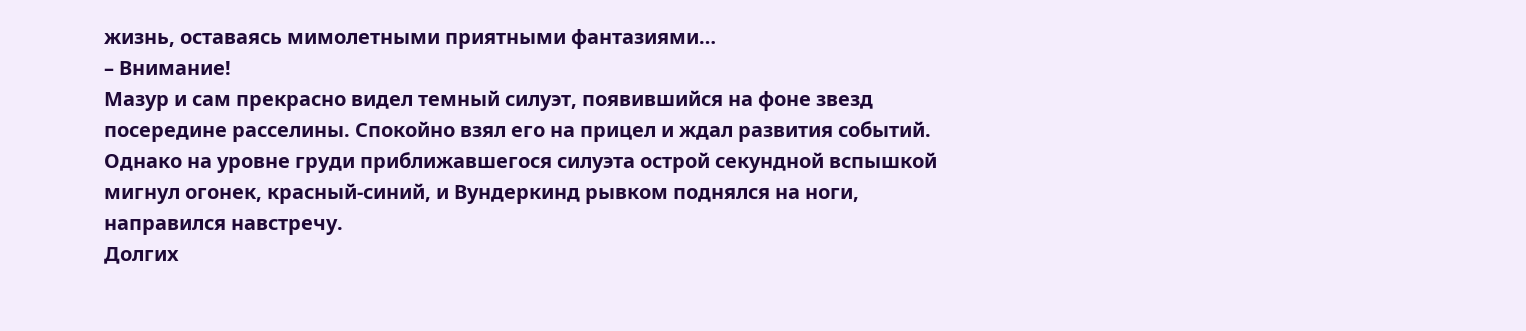жизнь, оставаясь мимолетными приятными фантазиями…
– Внимание!
Мазур и сам прекрасно видел темный силуэт, появившийся на фоне звезд посередине расселины. Спокойно взял его на прицел и ждал развития событий. Однако на уровне груди приближавшегося силуэта острой секундной вспышкой мигнул огонек, красный-синий, и Вундеркинд рывком поднялся на ноги, направился навстречу.
Долгих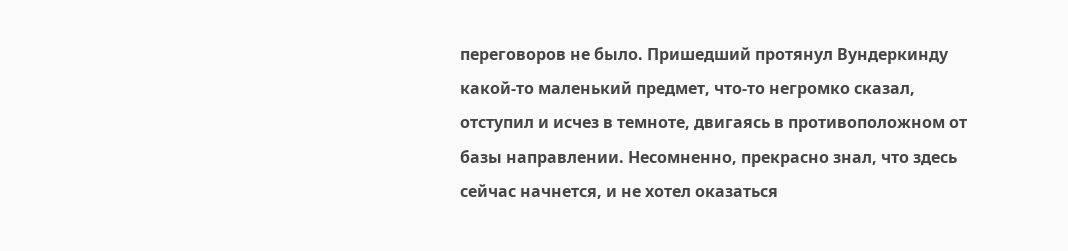переговоров не было. Пришедший протянул Вундеркинду какой-то маленький предмет, что-то негромко сказал, отступил и исчез в темноте, двигаясь в противоположном от базы направлении. Несомненно, прекрасно знал, что здесь сейчас начнется, и не хотел оказаться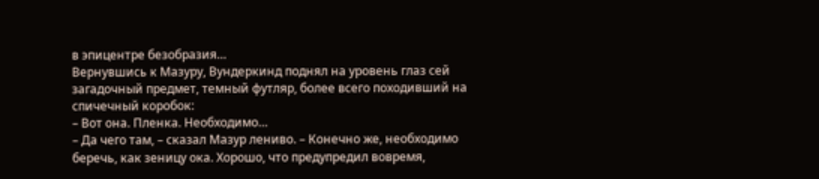в эпицентре безобразия…
Вернувшись к Мазуру, Вундеркинд поднял на уровень глаз сей загадочный предмет, темный футляр, более всего походивший на спичечный коробок:
– Вот она. Пленка. Необходимо…
– Да чего там, – сказал Мазур лениво. – Конечно же, необходимо беречь, как зеницу ока. Хорошо, что предупредил вовремя,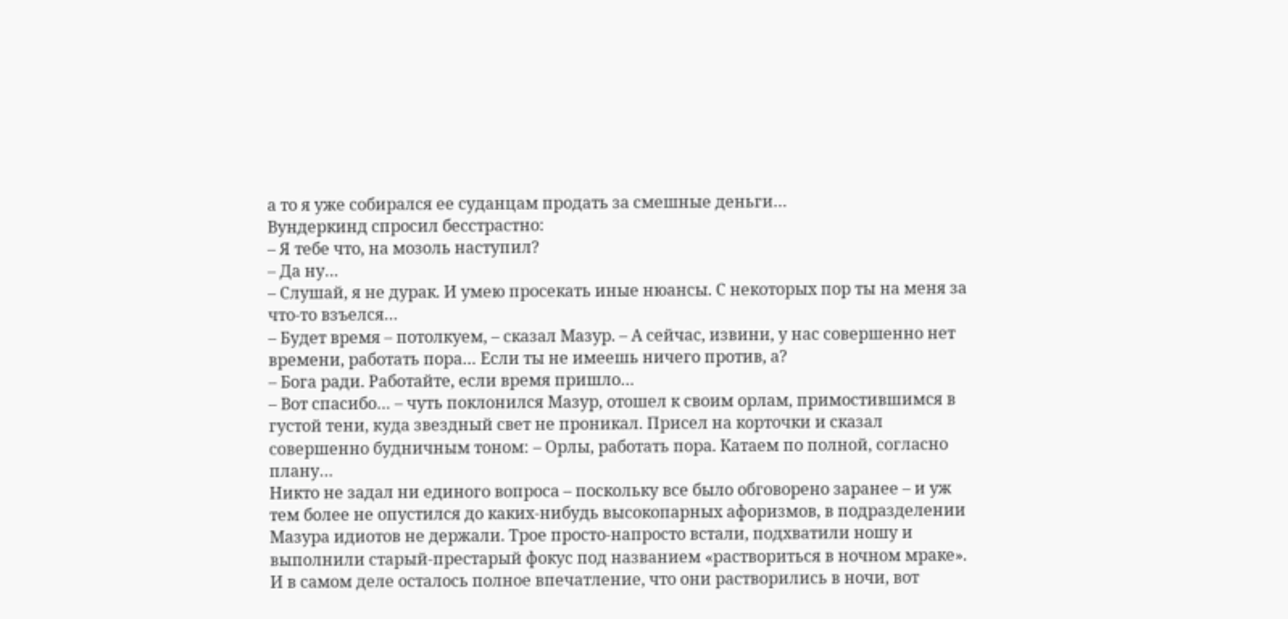а то я уже собирался ее суданцам продать за смешные деньги…
Вундеркинд спросил бесстрастно:
– Я тебе что, на мозоль наступил?
– Да ну…
– Слушай, я не дурак. И умею просекать иные нюансы. С некоторых пор ты на меня за что-то взъелся…
– Будет время – потолкуем, – сказал Мазур. – А сейчас, извини, у нас совершенно нет времени, работать пора… Если ты не имеешь ничего против, а?
– Бога ради. Работайте, если время пришло…
– Вот спасибо… – чуть поклонился Мазур, отошел к своим орлам, примостившимся в густой тени, куда звездный свет не проникал. Присел на корточки и сказал совершенно будничным тоном: – Орлы, работать пора. Катаем по полной, согласно плану…
Никто не задал ни единого вопроса – поскольку все было обговорено заранее – и уж тем более не опустился до каких-нибудь высокопарных афоризмов, в подразделении Мазура идиотов не держали. Трое просто-напросто встали, подхватили ношу и выполнили старый-престарый фокус под названием «раствориться в ночном мраке». И в самом деле осталось полное впечатление, что они растворились в ночи, вот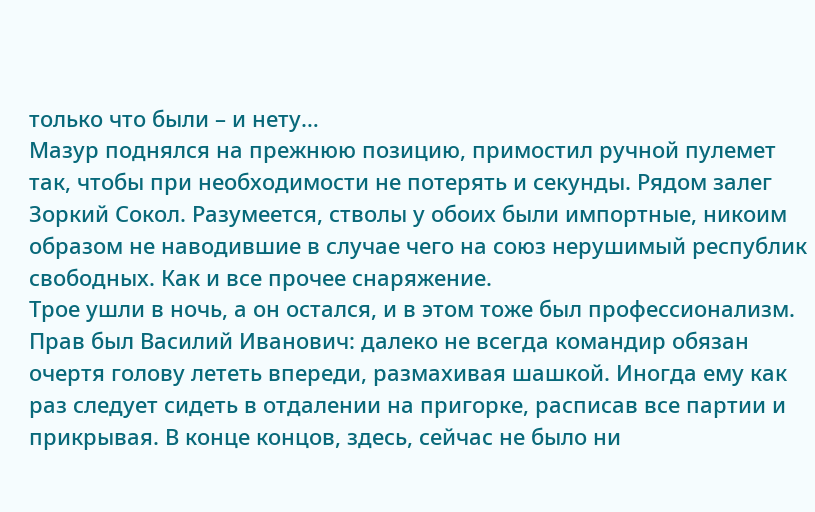только что были – и нету…
Мазур поднялся на прежнюю позицию, примостил ручной пулемет так, чтобы при необходимости не потерять и секунды. Рядом залег Зоркий Сокол. Разумеется, стволы у обоих были импортные, никоим образом не наводившие в случае чего на союз нерушимый республик свободных. Как и все прочее снаряжение.
Трое ушли в ночь, а он остался, и в этом тоже был профессионализм. Прав был Василий Иванович: далеко не всегда командир обязан очертя голову лететь впереди, размахивая шашкой. Иногда ему как раз следует сидеть в отдалении на пригорке, расписав все партии и прикрывая. В конце концов, здесь, сейчас не было ни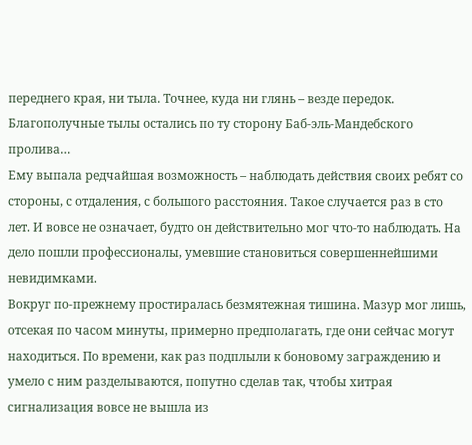переднего края, ни тыла. Точнее, куда ни глянь – везде передок. Благополучные тылы остались по ту сторону Баб-эль-Мандебского пролива…
Ему выпала редчайшая возможность – наблюдать действия своих ребят со стороны, с отдаления, с большого расстояния. Такое случается раз в сто лет. И вовсе не означает, будто он действительно мог что-то наблюдать. На дело пошли профессионалы, умевшие становиться совершеннейшими невидимками.
Вокруг по-прежнему простиралась безмятежная тишина. Мазур мог лишь, отсекая по часом минуты, примерно предполагать, где они сейчас могут находиться. По времени, как раз подплыли к боновому заграждению и умело с ним разделываются, попутно сделав так, чтобы хитрая сигнализация вовсе не вышла из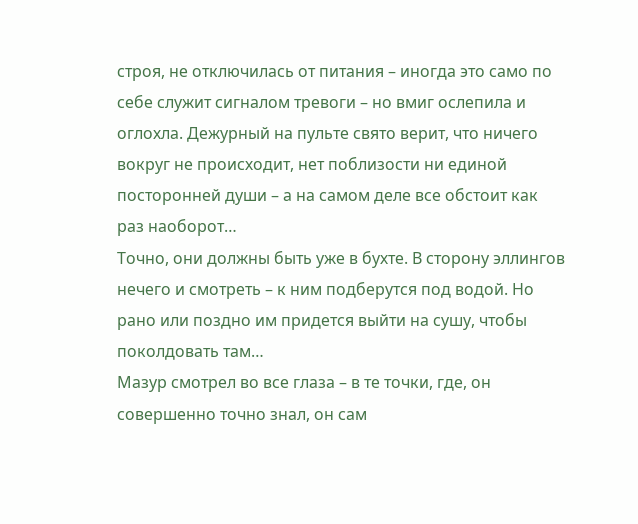строя, не отключилась от питания – иногда это само по себе служит сигналом тревоги – но вмиг ослепила и оглохла. Дежурный на пульте свято верит, что ничего вокруг не происходит, нет поблизости ни единой посторонней души – а на самом деле все обстоит как раз наоборот…
Точно, они должны быть уже в бухте. В сторону эллингов нечего и смотреть – к ним подберутся под водой. Но рано или поздно им придется выйти на сушу, чтобы поколдовать там…
Мазур смотрел во все глаза – в те точки, где, он совершенно точно знал, он сам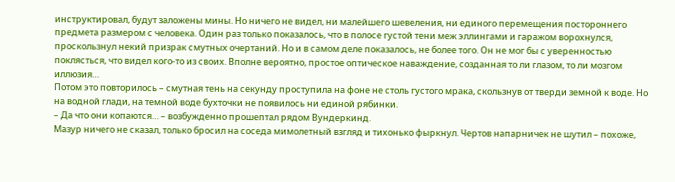инструктировал, будут заложены мины. Но ничего не видел, ни малейшего шевеления, ни единого перемещения постороннего предмета размером с человека. Один раз только показалось, что в полосе густой тени меж эллингами и гаражом ворохнулся, проскользнул некий призрак смутных очертаний. Но и в самом деле показалось, не более того. Он не мог бы с уверенностью поклясться, что видел кого-то из своих. Вполне вероятно, простое оптическое наваждение, созданная то ли глазом, то ли мозгом иллюзия…
Потом это повторилось – смутная тень на секунду проступила на фоне не столь густого мрака, скользнув от тверди земной к воде. Но на водной глади, на темной воде бухточки не появилось ни единой рябинки.
– Да что они копаются… – возбужденно прошептал рядом Вундеркинд.
Мазур ничего не сказал, только бросил на соседа мимолетный взгляд и тихонько фыркнул. Чертов напарничек не шутил – похоже,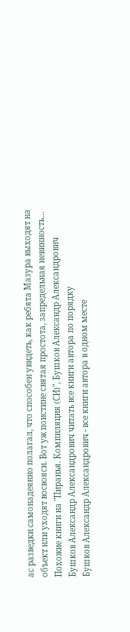ас разведки самонадеянно полагал, что способен увидеть, как ребята Мазура выходят на объект или уходят восвояси. Вот уж поистине святая простота, запредельная невинность…
Похожие книги на "Пиранья. Компиляция (СИ)", Бушков Александр Александрович
Бушков Александр Александрович читать все книги автора по порядку
Бушков Александр Александрович - все книги автора в одном месте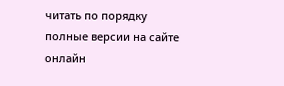читать по порядку полные версии на сайте онлайн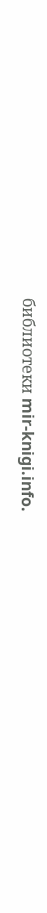библиотеки mir-knigi.info.